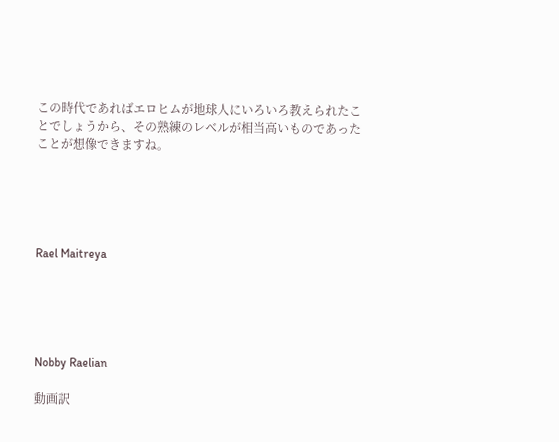この時代であればエロヒムが地球人にいろいろ教えられたことでしょうから、その熟練のレベルが相当高いものであったことが想像できますね。





Rael Maitreya





Nobby Raelian

動画訳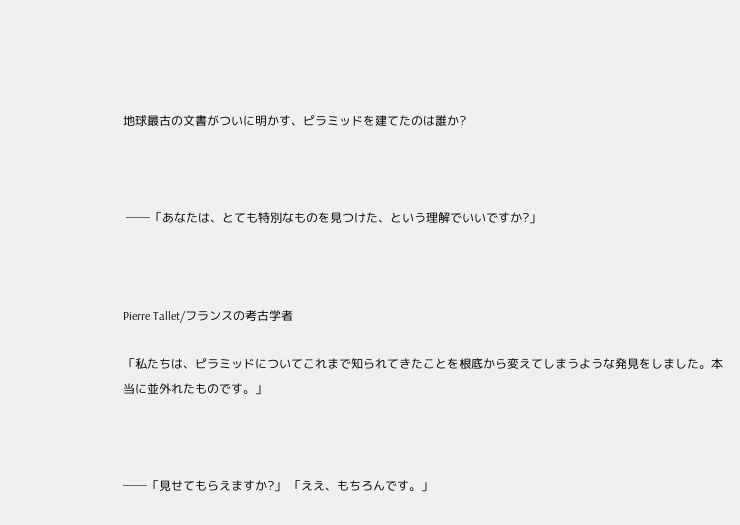地球最古の文書がついに明かす、ピラミッドを建てたのは誰か?



 ──「あなたは、とても特別なものを見つけた、という理解でいいですか?」



Pierre Tallet/フランスの考古学者

「私たちは、ピラミッドについてこれまで知られてきたことを根底から変えてしまうような発見をしました。本当に並外れたものです。」



──「見せてもらえますか?」 「ええ、もちろんです。」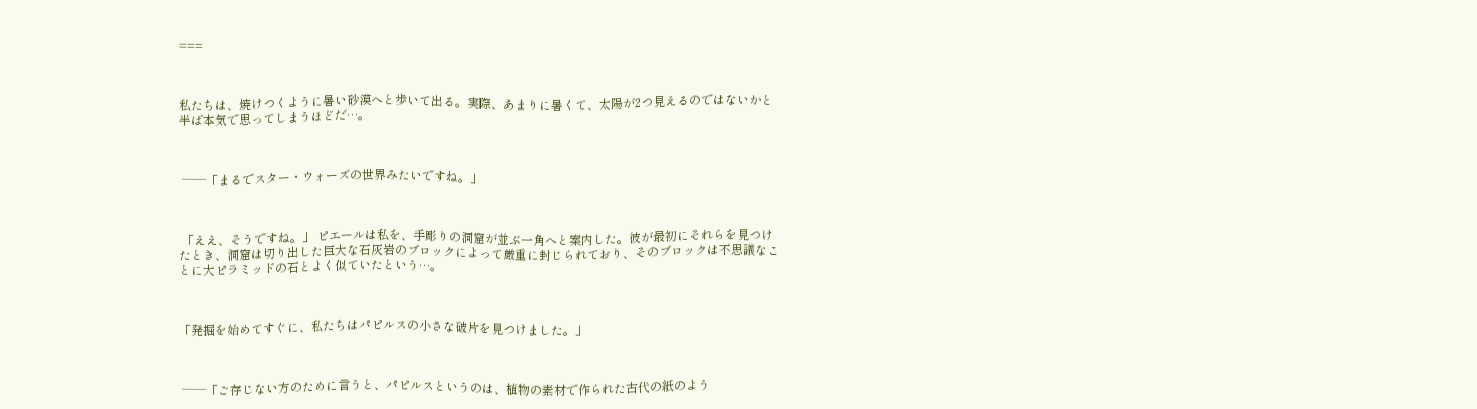===



私たちは、焼けつくように暑い砂漠へと歩いて出る。実際、あまりに暑くて、太陽が2つ見えるのではないかと半ば本気で思ってしまうほどだ…。



 ──「まるでスター・ウォーズの世界みたいですね。」



 「ええ、そうですね。」 ピエールは私を、手彫りの洞窟が並ぶ一角へと案内した。彼が最初にそれらを見つけたとき、洞窟は切り出した巨大な石灰岩のブロックによって厳重に封じられており、そのブロックは不思議なことに大ピラミッドの石とよく似ていたという…。



「発掘を始めてすぐに、私たちはパピルスの小さな破片を見つけました。」



 ──「ご存じない方のために言うと、パピルスというのは、植物の素材で作られた古代の紙のよう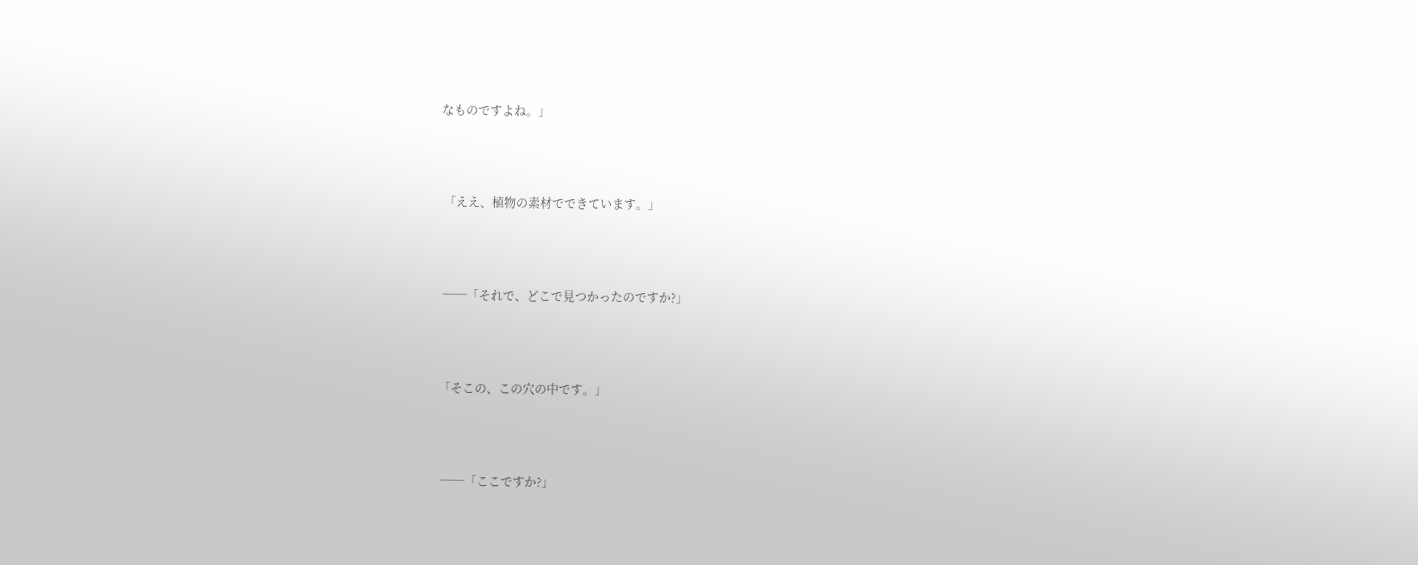なものですよね。」



 「ええ、植物の素材でできています。」



 ──「それで、どこで見つかったのですか?」



「そこの、この穴の中です。」



 ──「ここですか?」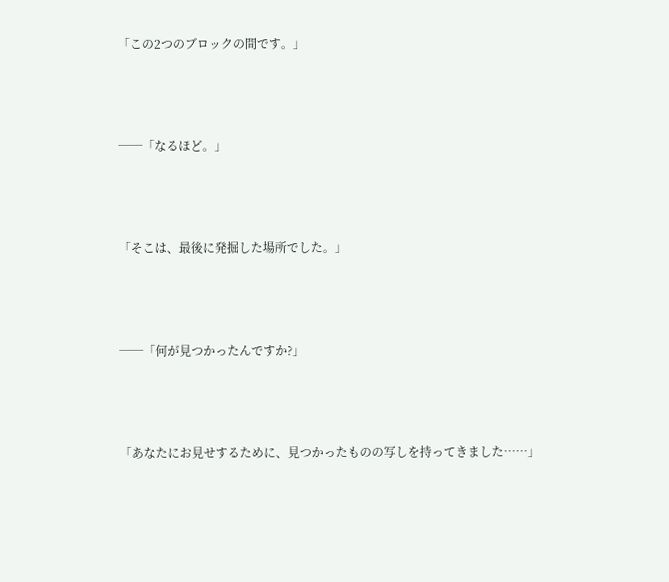「この2つのブロックの間です。」



──「なるほど。」



「そこは、最後に発掘した場所でした。」



──「何が見つかったんですか?」



「あなたにお見せするために、見つかったものの写しを持ってきました……」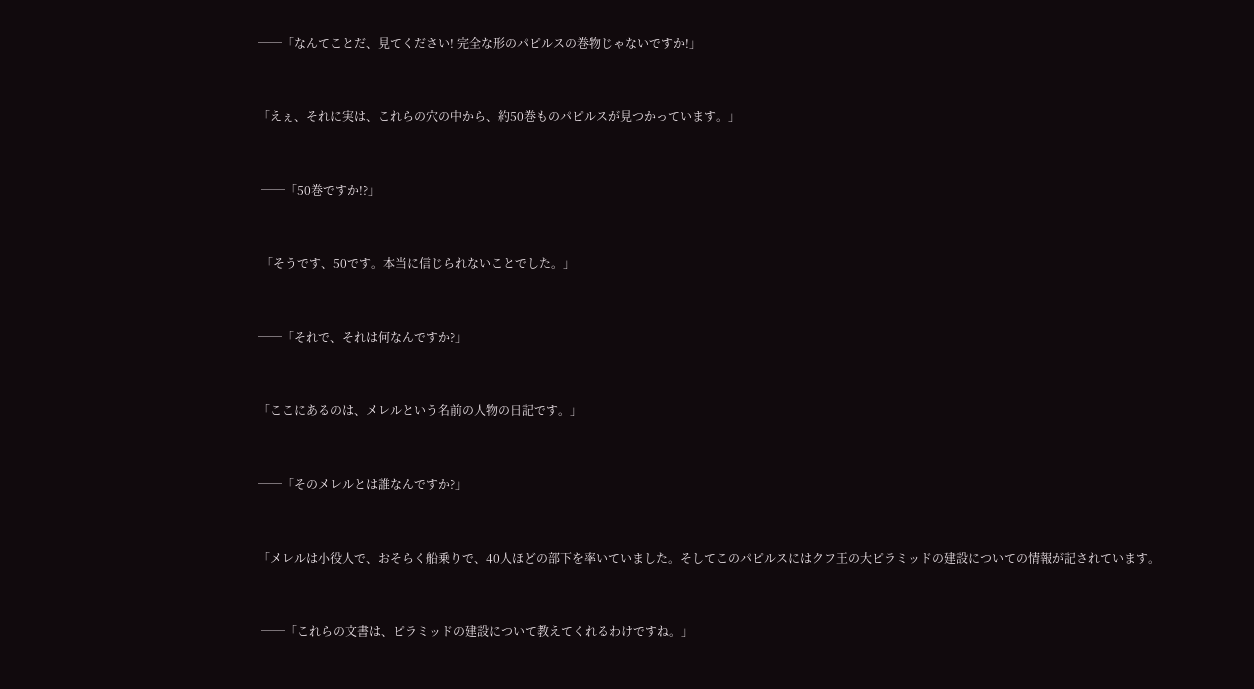──「なんてことだ、見てください! 完全な形のパピルスの巻物じゃないですか!」



「えぇ、それに実は、これらの穴の中から、約50巻ものパピルスが見つかっています。」



 ──「50巻ですか!?」



 「そうです、50です。本当に信じられないことでした。」



──「それで、それは何なんですか?」



「ここにあるのは、メレルという名前の人物の日記です。」



──「そのメレルとは誰なんですか?」



「メレルは小役人で、おそらく船乗りで、40人ほどの部下を率いていました。そしてこのパピルスにはクフ王の大ピラミッドの建設についての情報が記されています。



 ──「これらの文書は、ピラミッドの建設について教えてくれるわけですね。」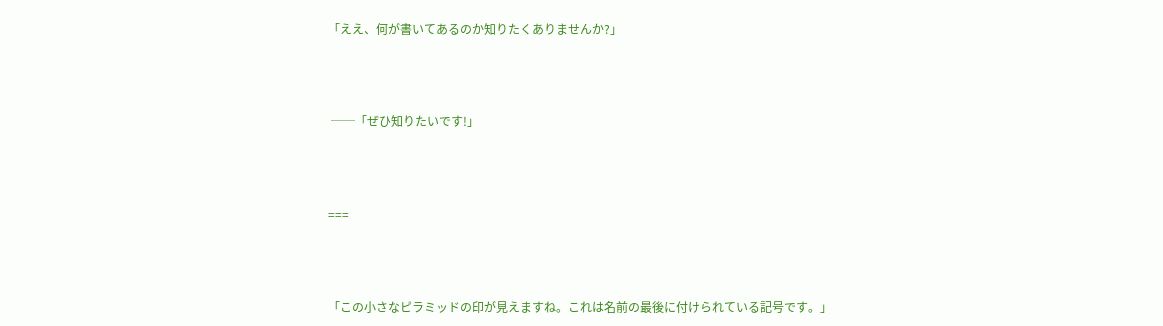「ええ、何が書いてあるのか知りたくありませんか?」



 ──「ぜひ知りたいです!」



===



「この小さなピラミッドの印が見えますね。これは名前の最後に付けられている記号です。」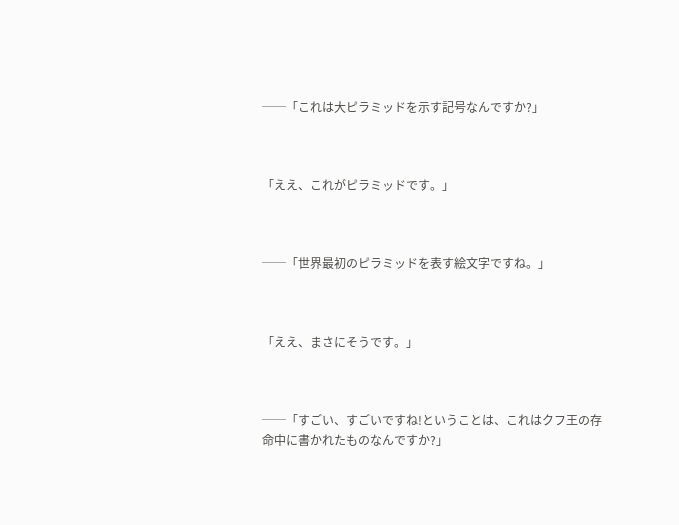──「これは大ピラミッドを示す記号なんですか?」



「ええ、これがピラミッドです。」



──「世界最初のピラミッドを表す絵文字ですね。」



「ええ、まさにそうです。」



──「すごい、すごいですね!ということは、これはクフ王の存命中に書かれたものなんですか?」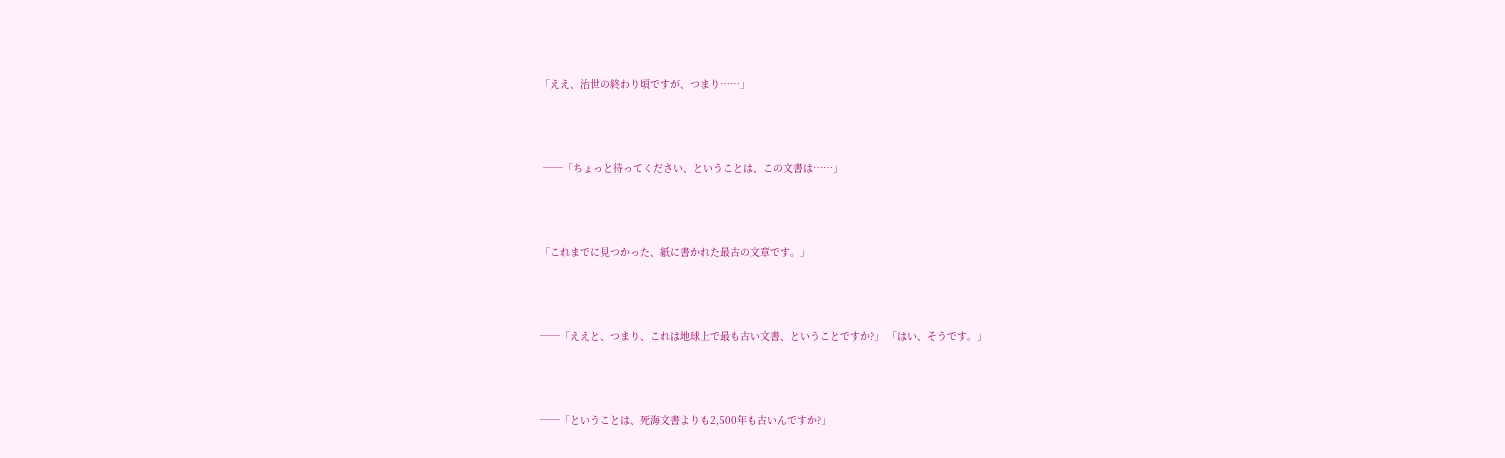「ええ、治世の終わり頃ですが、つまり……」



 ──「ちょっと待ってください、ということは、この文書は……」



「これまでに見つかった、紙に書かれた最古の文章です。」



──「ええと、つまり、これは地球上で最も古い文書、ということですか?」 「はい、そうです。」



──「ということは、死海文書よりも2,500年も古いんですか?」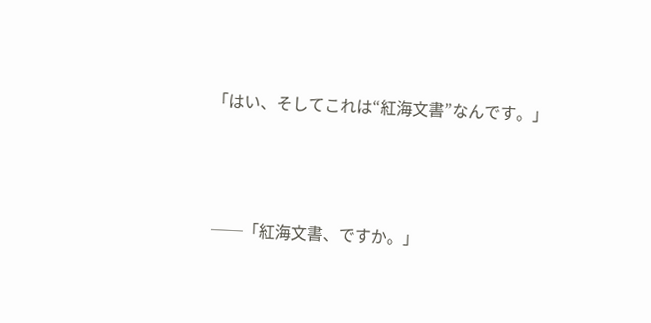「はい、そしてこれは“紅海文書”なんです。」



 ──「紅海文書、ですか。」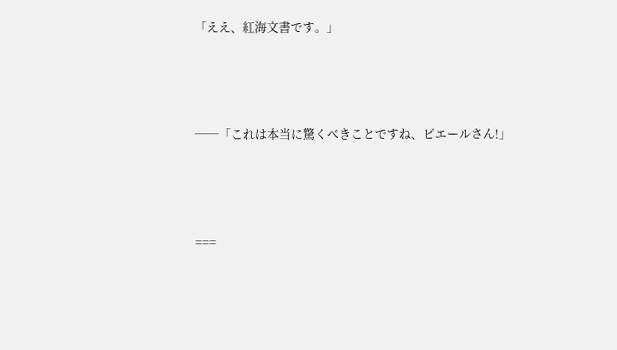「ええ、紅海文書です。」



──「これは本当に驚くべきことですね、ピエールさん!」



===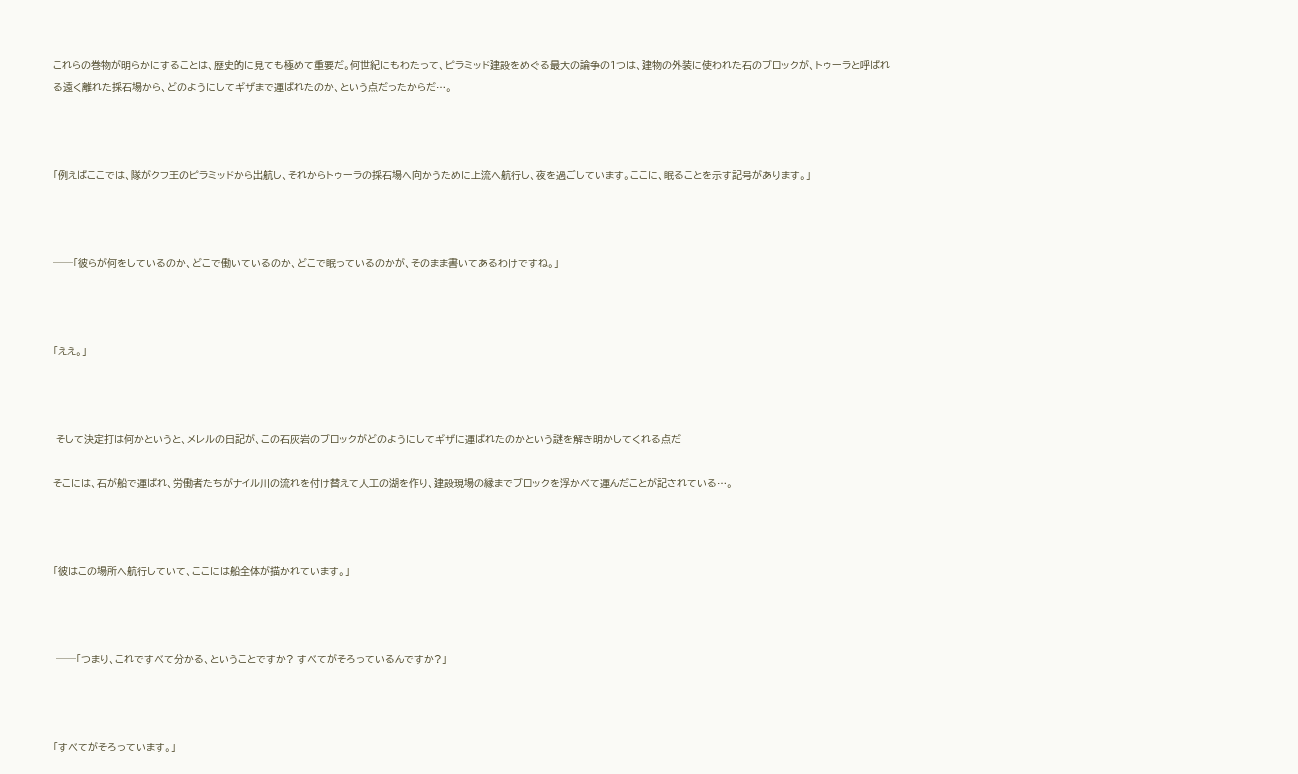これらの巻物が明らかにすることは、歴史的に見ても極めて重要だ。何世紀にもわたって、ピラミッド建設をめぐる最大の論争の1つは、建物の外装に使われた石のブロックが、トゥーラと呼ばれる遠く離れた採石場から、どのようにしてギザまで運ばれたのか、という点だったからだ…。



「例えばここでは、隊がクフ王のピラミッドから出航し、それからトゥーラの採石場へ向かうために上流へ航行し、夜を過ごしています。ここに、眠ることを示す記号があります。」



──「彼らが何をしているのか、どこで働いているのか、どこで眠っているのかが、そのまま書いてあるわけですね。」



「ええ。」



 そして決定打は何かというと、メレルの日記が、この石灰岩のブロックがどのようにしてギザに運ばれたのかという謎を解き明かしてくれる点だ

そこには、石が船で運ばれ、労働者たちがナイル川の流れを付け替えて人工の湖を作り、建設現場の縁までブロックを浮かべて運んだことが記されている…。



「彼はこの場所へ航行していて、ここには船全体が描かれています。」



 ──「つまり、これですべて分かる、ということですか? すべてがそろっているんですか?」



「すべてがそろっています。」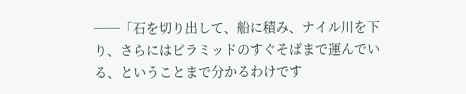──「石を切り出して、船に積み、ナイル川を下り、さらにはピラミッドのすぐそばまで運んでいる、ということまで分かるわけです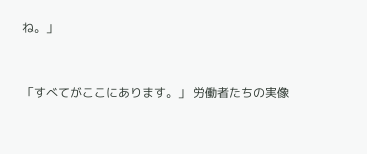ね。」



「すべてがここにあります。」 労働者たちの実像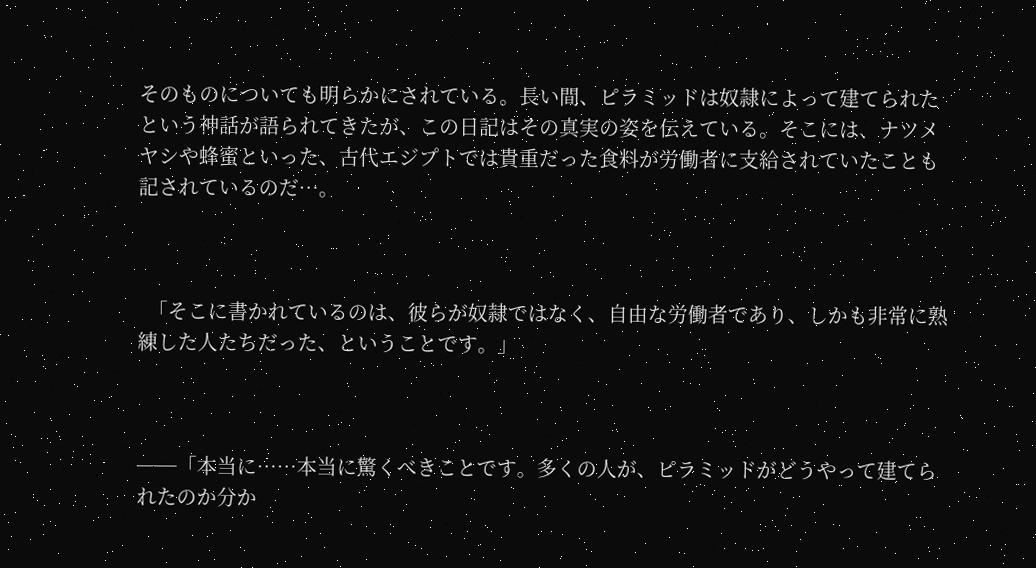そのものについても明らかにされている。長い間、ピラミッドは奴隷によって建てられたという神話が語られてきたが、この日記はその真実の姿を伝えている。そこには、ナツメヤシや蜂蜜といった、古代エジプトでは貴重だった食料が労働者に支給されていたことも記されているのだ…。



  「そこに書かれているのは、彼らが奴隷ではなく、自由な労働者であり、しかも非常に熟練した人たちだった、ということです。」



──「本当に……本当に驚くべきことです。多くの人が、ピラミッドがどうやって建てられたのか分か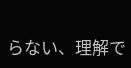らない、理解で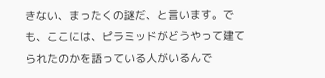きない、まったくの謎だ、と言います。でも、ここには、ピラミッドがどうやって建てられたのかを語っている人がいるんで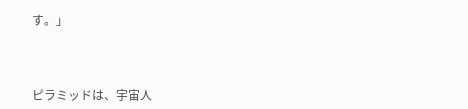す。」



ピラミッドは、宇宙人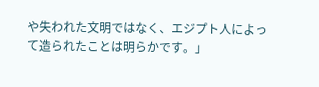や失われた文明ではなく、エジプト人によって造られたことは明らかです。」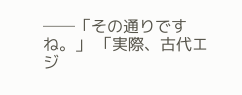──「その通りですね。」 「実際、古代エジ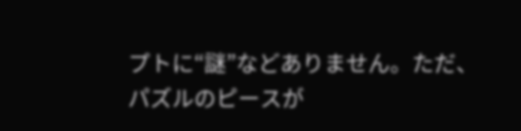プトに“謎”などありません。ただ、パズルのピースが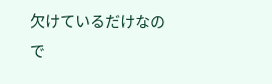欠けているだけなので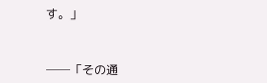す。」



──「その通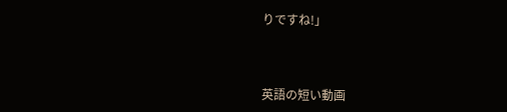りですね!」



英語の短い動画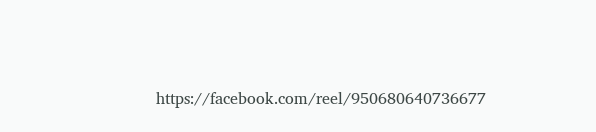https://facebook.com/reel/950680640736677